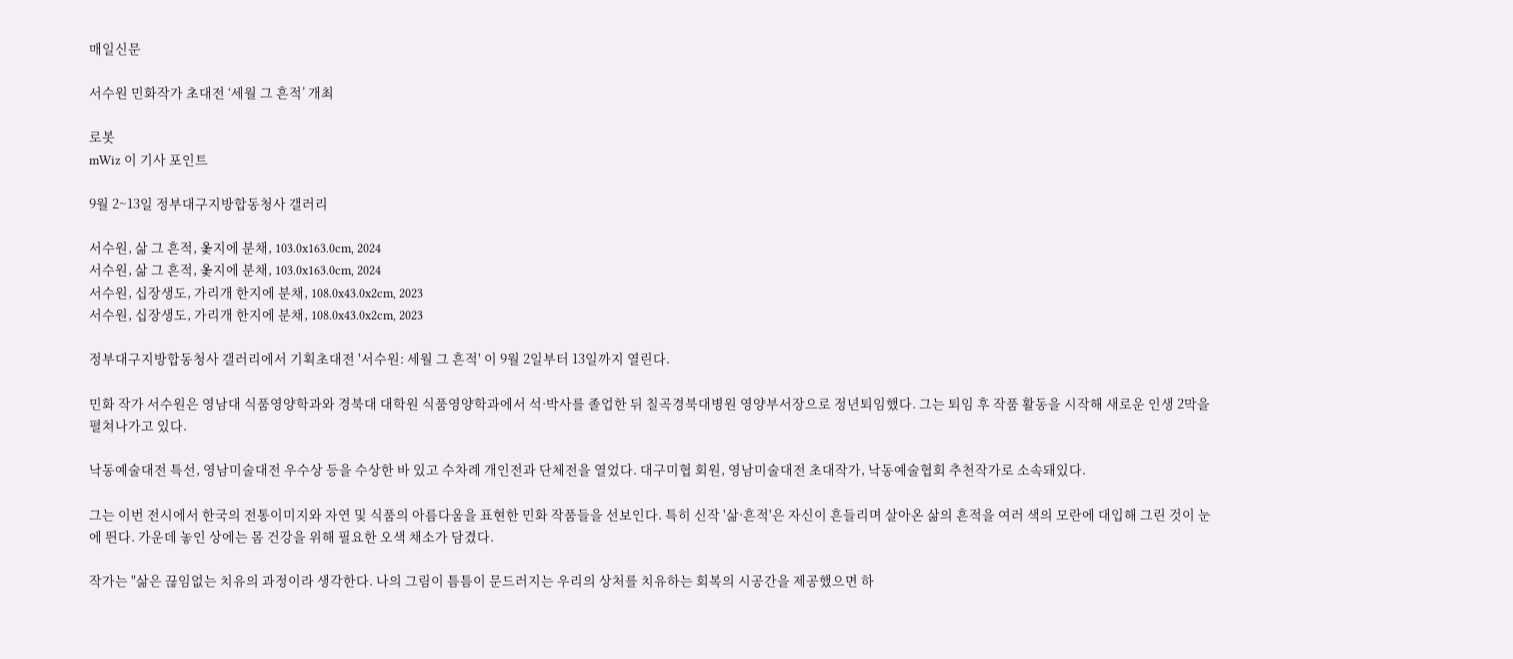매일신문

서수원 민화작가 초대전 ‘세월 그 흔적’ 개최

로봇
mWiz 이 기사 포인트

9월 2~13일 정부대구지방합동청사 갤러리

서수원, 삶 그 흔적, 옻지에 분채, 103.0x163.0cm, 2024
서수원, 삶 그 흔적, 옻지에 분채, 103.0x163.0cm, 2024
서수원, 십장생도, 가리개 한지에 분채, 108.0x43.0x2cm, 2023
서수원, 십장생도, 가리개 한지에 분채, 108.0x43.0x2cm, 2023

정부대구지방합동청사 갤러리에서 기획초대전 '서수원: 세월 그 흔적' 이 9월 2일부터 13일까지 열린다.

민화 작가 서수원은 영남대 식품영양학과와 경북대 대학원 식품영양학과에서 석·박사를 졸업한 뒤 칠곡경북대병원 영양부서장으로 정년퇴임했다. 그는 퇴임 후 작품 활동을 시작해 새로운 인생 2막을 펼쳐나가고 있다.

낙동예술대전 특선, 영남미술대전 우수상 등을 수상한 바 있고 수차례 개인전과 단체전을 열었다. 대구미협 회원, 영남미술대전 초대작가, 낙동예술협회 추천작가로 소속돼있다.

그는 이번 전시에서 한국의 전통이미지와 자연 및 식품의 아름다움을 표현한 민화 작품들을 선보인다. 특히 신작 '삶·흔적'은 자신이 흔들리며 살아온 삶의 흔적을 여러 색의 모란에 대입해 그린 것이 눈에 띈다. 가운데 놓인 상에는 몸 건강을 위해 필요한 오색 채소가 담겼다.

작가는 "삶은 끊임없는 치유의 과정이라 생각한다. 나의 그림이 틈틈이 문드러지는 우리의 상처를 치유하는 회복의 시공간을 제공했으면 하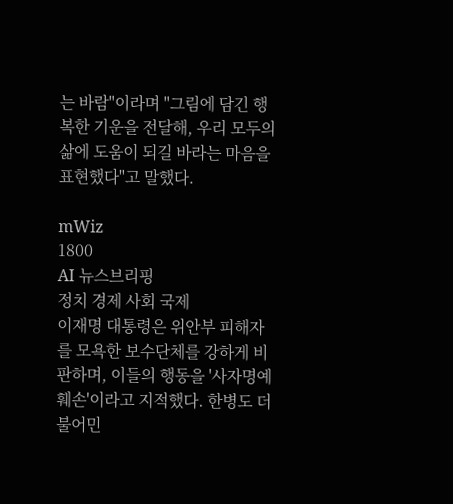는 바람"이라며 "그림에 담긴 행복한 기운을 전달해, 우리 모두의 삶에 도움이 되길 바라는 마음을 표현했다"고 말했다.

mWiz
1800
AI 뉴스브리핑
정치 경제 사회 국제
이재명 대통령은 위안부 피해자를 모욕한 보수단체를 강하게 비판하며, 이들의 행동을 '사자명예훼손'이라고 지적했다. 한병도 더불어민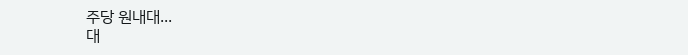주당 원내대...
대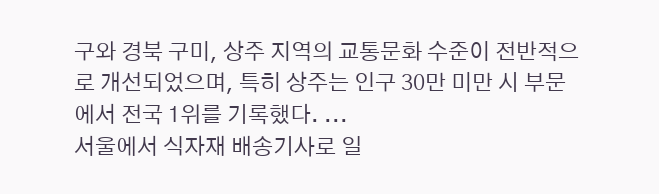구와 경북 구미, 상주 지역의 교통문화 수준이 전반적으로 개선되었으며, 특히 상주는 인구 30만 미만 시 부문에서 전국 1위를 기록했다. ...
서울에서 식자재 배송기사로 일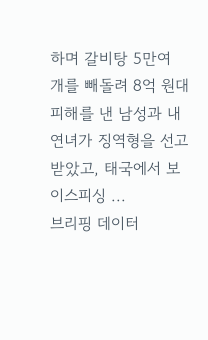하며 갈비탕 5만여 개를 빼돌려 8억 원대 피해를 낸 남성과 내연녀가 징역형을 선고받았고, 태국에서 보이스피싱 ...
브리핑 데이터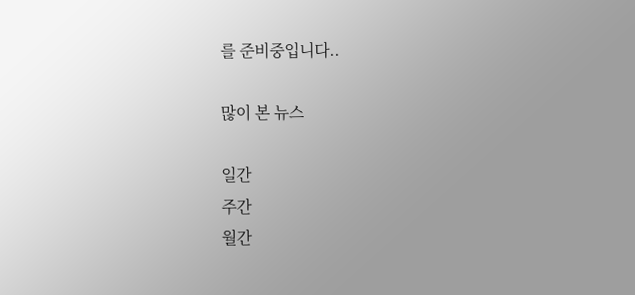를 준비중입니다..

많이 본 뉴스

일간
주간
월간